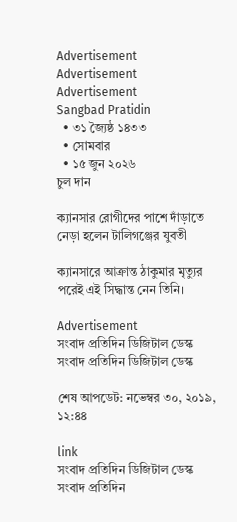Advertisement
Advertisement
Advertisement
Sangbad Pratidin
  • ৩১ জ্যৈষ্ঠ ১৪৩৩
  • সোমবার
  • ১৫ জুন ২০২৬
চুল দান

ক্যানসার রোগীদের পাশে দাঁড়াতে নেড়া হলেন টালিগঞ্জের যুবতী

ক্যানসারে আক্রান্ত ঠাকুমার মৃত্যুর পরেই এই সিদ্ধান্ত নেন তিনি।

Advertisement
সংবাদ প্রতিদিন ডিজিটাল ডেস্ক
সংবাদ প্রতিদিন ডিজিটাল ডেস্ক

শেষ আপডেট: নভেম্বর ৩০, ২০১৯, ১২:৪৪

link
সংবাদ প্রতিদিন ডিজিটাল ডেস্ক
সংবাদ প্রতিদিন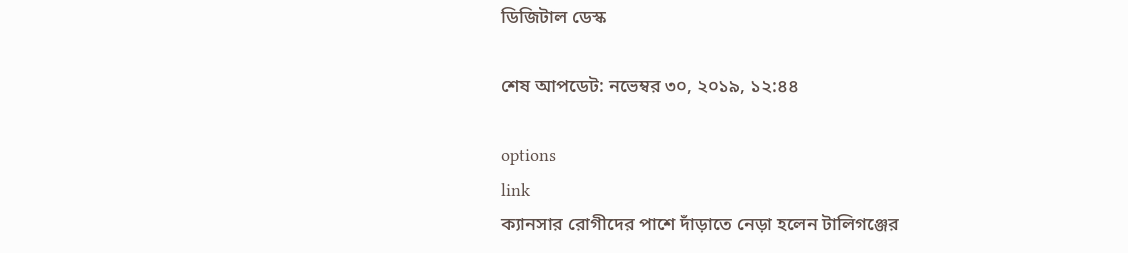ডিজিটাল ডেস্ক

শেষ আপডেট: নভেম্বর ৩০, ২০১৯, ১২:৪৪

options
link
ক্যানসার রোগীদের পাশে দাঁড়াতে নেড়া হলেন টালিগঞ্জের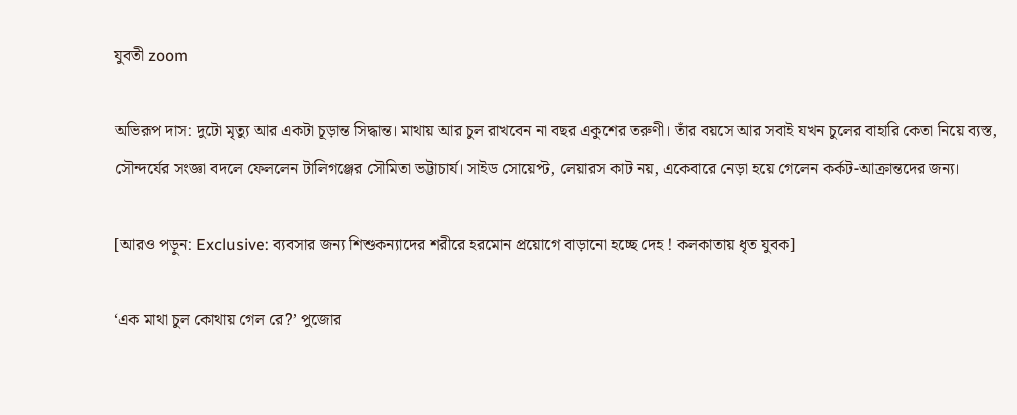যুবতী zoom

অভিরূপ দাস: দুটো মৃত্যু আর একটা চূড়ান্ত সিদ্ধান্ত। মাথায় আর চুল রাখবেন না বছর একুশের তরুণী। তাঁর বয়সে আর সবাই যখন চুলের বাহারি কেতা নিয়ে ব্যস্ত, সৌন্দর্যের সংজ্ঞা বদলে ফেললেন টালিগঞ্জের সৌমিতা ভট্টাচার্য। সাইড সোয়েপ্ট, লেয়ারস কাট নয়, একেবারে নেড়া হয়ে গেলেন কর্কট-আক্রান্তদের জন্য।

[আরও পড়ুন: Exclusive: ব্যবসার জন্য শিশুকন্যাদের শরীরে হরমোন প্রয়োগে বাড়ানো হচ্ছে দেহ ! কলকাতায় ধৃত যুবক]

‘এক মাথা চুল কোথায় গেল রে?’ পুজোর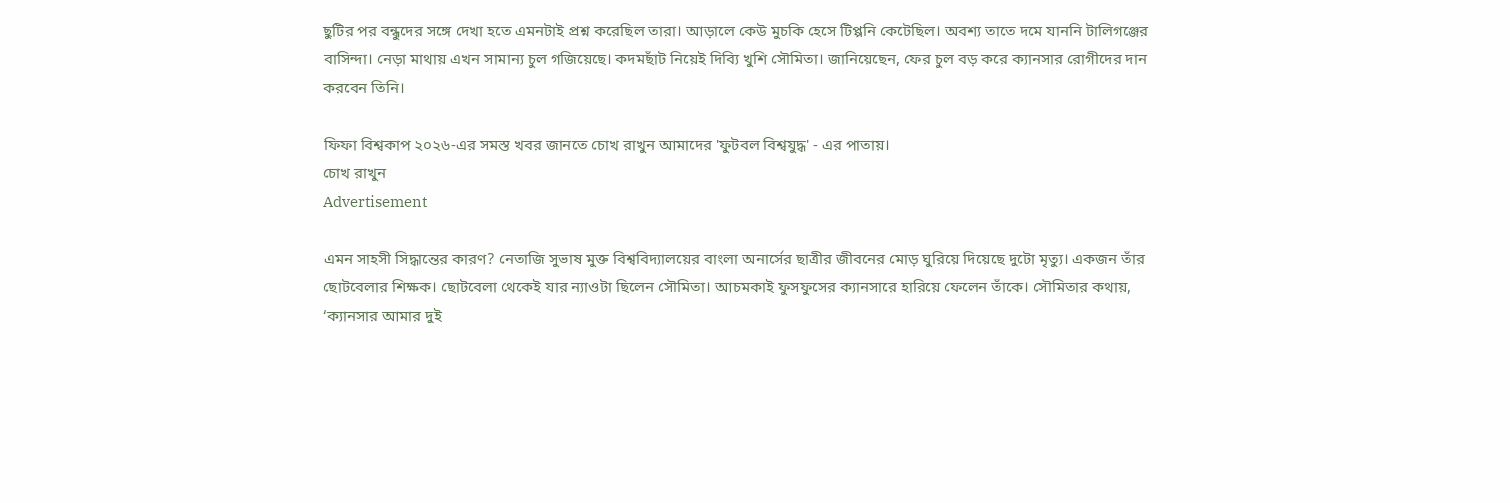ছুটির পর বন্ধুদের সঙ্গে দেখা হতে এমনটাই প্রশ্ন করেছিল তারা। আড়ালে কেউ মুচকি হেসে টিপ্পনি কেটেছিল। অবশ্য তাতে দমে যাননি টালিগঞ্জের বাসিন্দা। নেড়া মাথায় এখন সামান্য চুল গজিয়েছে। কদমছাঁট নিয়েই দিব্যি খুশি সৌমিতা। জানিয়েছেন, ফের চুল বড় করে ক্যানসার রোগীদের দান করবেন তিনি।

ফিফা বিশ্বকাপ ২০২৬-এর সমস্ত খবর জানতে চোখ রাখুন আমাদের 'ফুটবল বিশ্বযুদ্ধ' - এর পাতায়।
চোখ রাখুন
Advertisement

এমন সাহসী সিদ্ধান্তের কারণ? নেতাজি সুভাষ মুক্ত বিশ্ববিদ্যালয়ের বাংলা অনার্সের ছাত্রীর জীবনের মোড় ঘুরিয়ে দিয়েছে দুটো মৃত্যু। একজন তাঁর ছোটবেলার শিক্ষক। ছোটবেলা থেকেই যার ন্যাওটা ছিলেন সৌমিতা। আচমকাই ফুসফুসের ক্যানসারে হারিয়ে ফেলেন তাঁকে। সৌমিতার কথায়, ‘ক্যানসার আমার দুই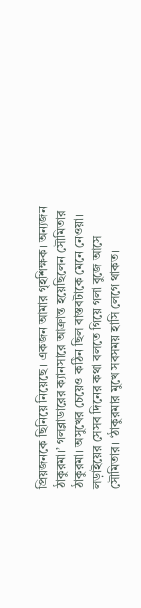প্রিয়জনকে ছিনিয়ে নিয়েছে। একজন আমার গৃহশিক্ষক। অন্যজন ঠাকুরমা।’ গলব্লাডারের ক্যানসারে আক্রান্ত হয়েছিলেন সৌমিতার ঠাকুরমা। অসুখের চেয়েও কঠিন ছিল বাস্তবটাকে মেনে নেওয়া। লড়াইয়ের সেসব দিনের কথা বলতে গিয়ে গলা বুজে আসে সৌমিতার। ‘ঠাকুরমার মুখে সবসময় হাসি লেগে থাকত।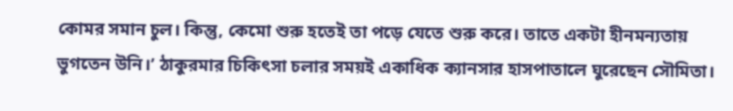কোমর সমান চুল। কিন্তু, কেমো শুরু হতেই তা পড়ে যেতে শুরু করে। তাতে একটা হীনমন্যতায় ভুগতেন উনি।’ ঠাকুরমার চিকিৎসা চলার সময়ই একাধিক ক্যানসার হাসপাতালে ঘুরেছেন সৌমিতা।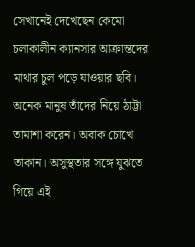সেখানেই দেখেছেন কেমো চলাকালীন ক্যানসার আক্রান্তদের মাথার চুল পড়ে যাওয়ার ছবি। অনেক মানুষ তাঁদের নিয়ে ঠাট্টা তামাশা করেন। অবাক চোখে তাকান। অসুস্থতার সঙ্গে যুঝতে গিয়ে এই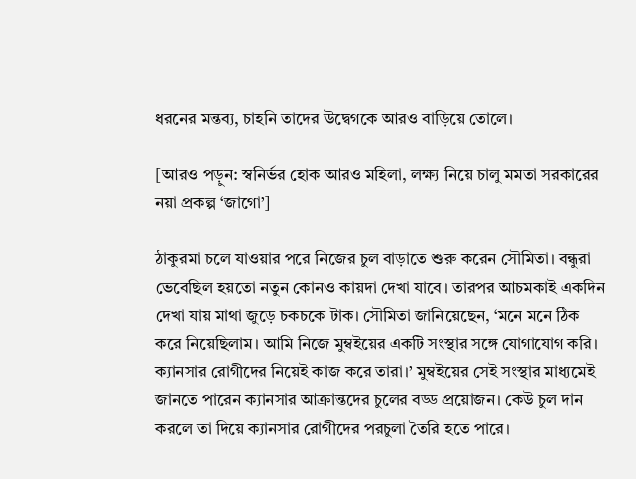ধরনের মন্তব্য, চাহনি তাদের উদ্বেগকে আরও বাড়িয়ে তোলে।

[আরও পড়ুন: স্বনির্ভর হোক আরও মহিলা, লক্ষ্য নিয়ে চালু মমতা সরকারের নয়া প্রকল্প ‘জাগো’]

ঠাকুরমা চলে যাওয়ার পরে নিজের চুল বাড়াতে শুরু করেন সৌমিতা। বন্ধুরা ভেবেছিল হয়তো নতুন কোনও কায়দা দেখা যাবে। তারপর আচমকাই একদিন দেখা যায় মাথা জুড়ে চকচকে টাক। সৌমিতা জানিয়েছেন, ‘মনে মনে ঠিক করে নিয়েছিলাম। আমি নিজে মুম্বইয়ের একটি সংস্থার সঙ্গে যোগাযোগ করি। ক্যানসার রোগীদের নিয়েই কাজ করে তারা।’ মুম্বইয়ের সেই সংস্থার মাধ্যমেই জানতে পারেন ক্যানসার আক্রান্তদের চুলের বড্ড প্রয়োজন। কেউ চুল দান করলে তা দিয়ে ক্যানসার রোগীদের পরচুলা তৈরি হতে পারে।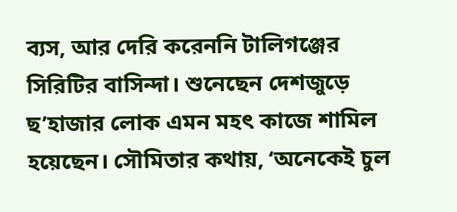ব্যস, আর দেরি করেননি টালিগঞ্জের সিরিটির বাসিন্দা। শুনেছেন দেশজুড়ে ছ’হাজার লোক এমন মহৎ কাজে শামিল হয়েছেন। সৌমিতার কথায়, ‘অনেকেই চুল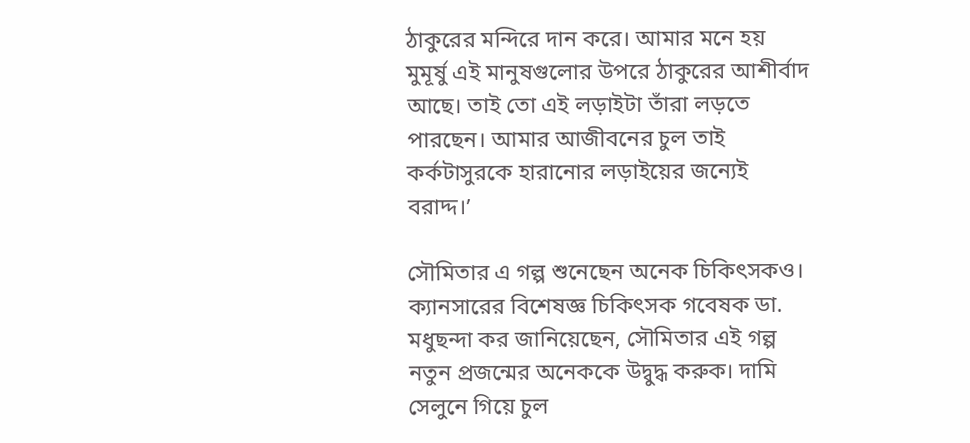ঠাকুরের মন্দিরে দান করে। আমার মনে হয় মুমূর্ষু এই মানুষগুলোর উপরে ঠাকুরের আশীর্বাদ আছে। তাই তো এই লড়াইটা তাঁরা লড়তে পারছেন। আমার আজীবনের চুল তাই কর্কটাসুরকে হারানোর লড়াইয়ের জন্যেই বরাদ্দ।’

সৌমিতার এ গল্প শুনেছেন অনেক চিকিৎসকও। ক্যানসারের বিশেষজ্ঞ চিকিৎসক গবেষক ডা. মধুছন্দা কর জানিয়েছেন, সৌমিতার এই গল্প নতুন প্রজন্মের অনেককে উদ্বুদ্ধ করুক। দামি সেলুনে গিয়ে চুল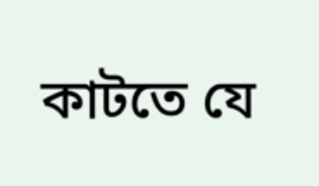কাটতে যে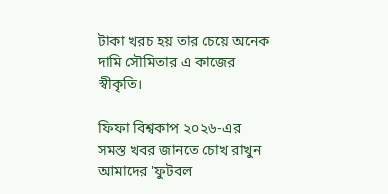টাকা খরচ হয় তার চেয়ে অনেক দামি সৌমিতার এ কাজের স্বীকৃতি।

ফিফা বিশ্বকাপ ২০২৬-এর সমস্ত খবর জানতে চোখ রাখুন আমাদের 'ফুটবল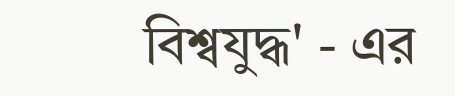বিশ্বযুদ্ধ' - এর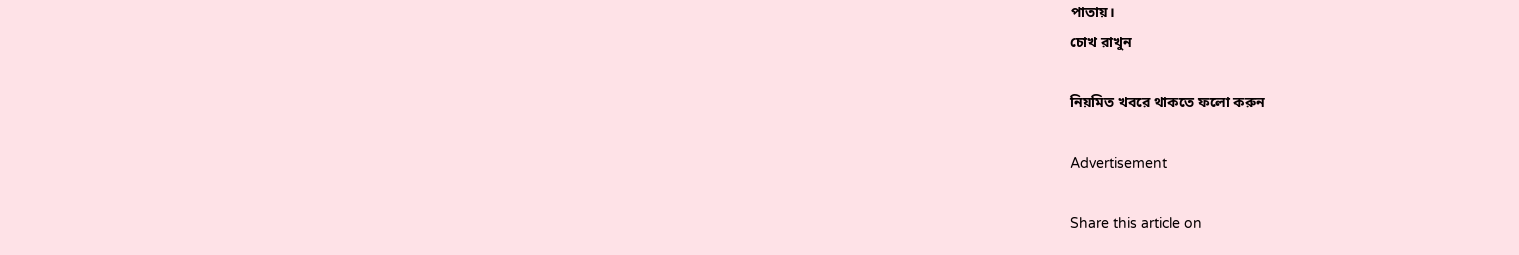পাতায়।
চোখ রাখুন

নিয়মিত খবরে থাকতে ফলো করুন

Advertisement

Share this article on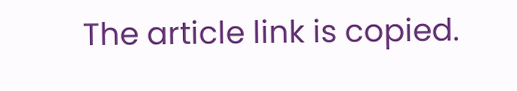The article link is copied.